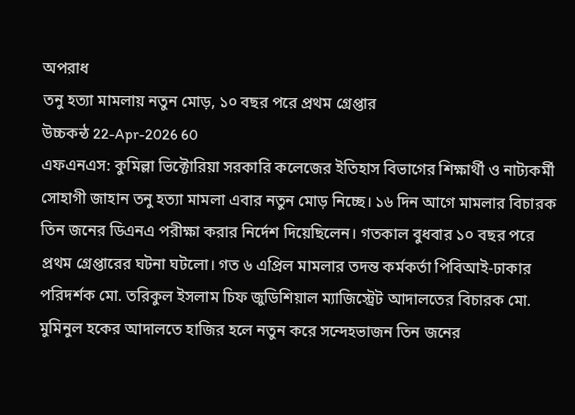অপরাধ
তনু হত্যা মামলায় নতুন মোড়, ১০ বছর পরে প্রথম গ্রেপ্তার
উচ্চকন্ঠ 22-Apr-2026 60
এফএনএস: কুমিল্লা ভিক্টোরিয়া সরকারি কলেজের ইতিহাস বিভাগের শিক্ষার্থী ও নাট্যকর্মী সোহাগী জাহান তনু হত্যা মামলা এবার নতুন মোড় নিচ্ছে। ১৬ দিন আগে মামলার বিচারক তিন জনের ডিএনএ পরীক্ষা করার নির্দেশ দিয়েছিলেন। গতকাল বুধবার ১০ বছর পরে প্রথম গ্রেপ্তারের ঘটনা ঘটলো। গত ৬ এপ্রিল মামলার তদন্ত কর্মকর্তা পিবিআই-ঢাকার পরিদর্শক মো. তরিকুল ইসলাম চিফ জুডিশিয়াল ম্যাজিস্ট্রেট আদালতের বিচারক মো. মুমিনুল হকের আদালতে হাজির হলে নতুন করে সন্দেহভাজন তিন জনের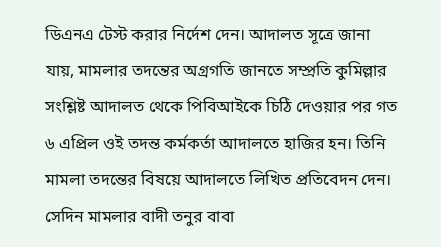ডিএনএ টেস্ট করার নির্দেশ দেন। আদালত সূত্রে জানা যায়, মামলার তদন্তের অগ্রগতি জানতে সম্প্রতি কুমিল্লার সংশ্লিষ্ট আদালত থেকে পিবিআইকে চিঠি দেওয়ার পর গত ৬ এপ্রিল ওই তদন্ত কর্মকর্তা আদালতে হাজির হন। তিনি মামলা তদন্তের বিষয়ে আদালতে লিখিত প্রতিবেদন দেন। সেদিন মামলার বাদী তনুর বাবা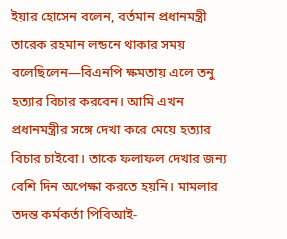ইয়ার হোসেন বলেন, বর্তমান প্রধানমন্ত্রী তারেক রহমান লন্ডনে থাকার সময় বলেছিলেন—বিএনপি ক্ষমতায় এলে তনু হত্যার বিচার করবেন। আমি এখন প্রধানমন্ত্রীর সঙ্গে দেখা করে মেয়ে হত্যার বিচার চাইবো। তাকে ফলাফল দেখার জন্য বেশি দিন অপেক্ষা করতে হয়নি। মামলার তদন্ত কর্মকর্তা পিবিআই-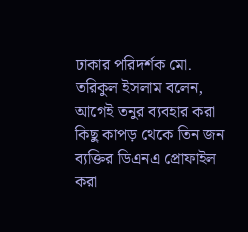ঢাকার পরিদর্শক মো. তরিকুল ইসলাম বলেন, আগেই তনুর ব্যবহার করা কিছু কাপড় থেকে তিন জন ব্যক্তির ডিএনএ প্রোফাইল করা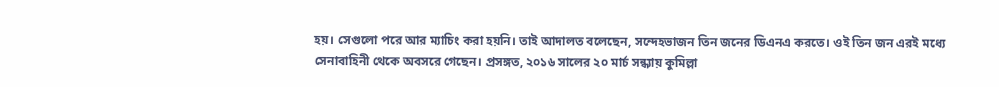হয়। সেগুলো পরে আর ম্যাচিং করা হয়নি। তাই আদালত বলেছেন, সন্দেহভাজন তিন জনের ডিএনএ করতে। ওই তিন জন এরই মধ্যে সেনাবাহিনী থেকে অবসরে গেছেন। প্রসঙ্গত, ২০১৬ সালের ২০ মার্চ সন্ধ্যায় কুমিল্লা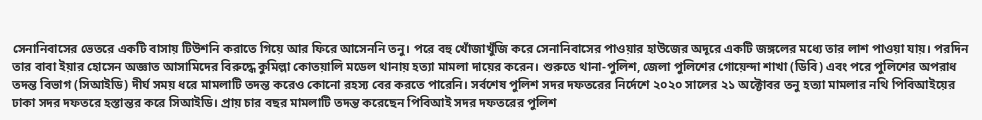সেনানিবাসের ভেতরে একটি বাসায় টিউশনি করাতে গিয়ে আর ফিরে আসেননি তনু। পরে বহু খোঁজাখুঁজি করে সেনানিবাসের পাওয়ার হাউজের অদূরে একটি জঙ্গলের মধ্যে তার লাশ পাওয়া যায়। পরদিন তার বাবা ইয়ার হোসেন অজ্ঞাত আসামিদের বিরুদ্ধে কুমিল্লা কোতয়ালি মডেল থানায় হত্যা মামলা দায়ের করেন। শুরুতে থানা-পুলিশ, জেলা পুলিশের গোয়েন্দা শাখা (ডিবি) এবং পরে পুলিশের অপরাধ তদন্ত বিভাগ (সিআইডি) দীর্ঘ সময় ধরে মামলাটি তদন্ত করেও কোনো রহস্য বের করতে পারেনি। সর্বশেষ পুলিশ সদর দফতরের নির্দেশে ২০২০ সালের ২১ অক্টোবর তনু হত্যা মামলার নথি পিবিআইয়ের ঢাকা সদর দফতরে হস্তান্তর করে সিআইডি। প্রায় চার বছর মামলাটি তদন্ত করেছেন পিবিআই সদর দফতরের পুলিশ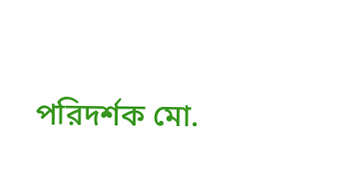পরিদর্শক মো.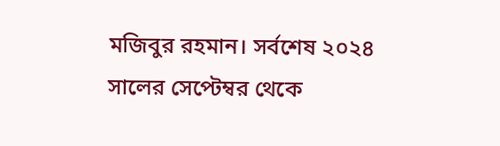মজিবুর রহমান। সর্বশেষ ২০২৪ সালের সেপ্টেম্বর থেকে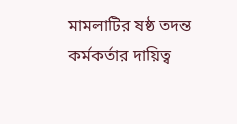মামলাটির ষষ্ঠ তদন্ত কর্মকর্তার দায়িত্ব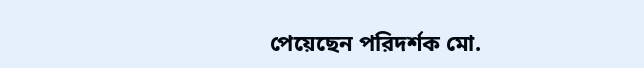পেয়েছেন পরিদর্শক মো.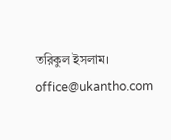তরিকুল ইসলাম।
office@ukantho.com